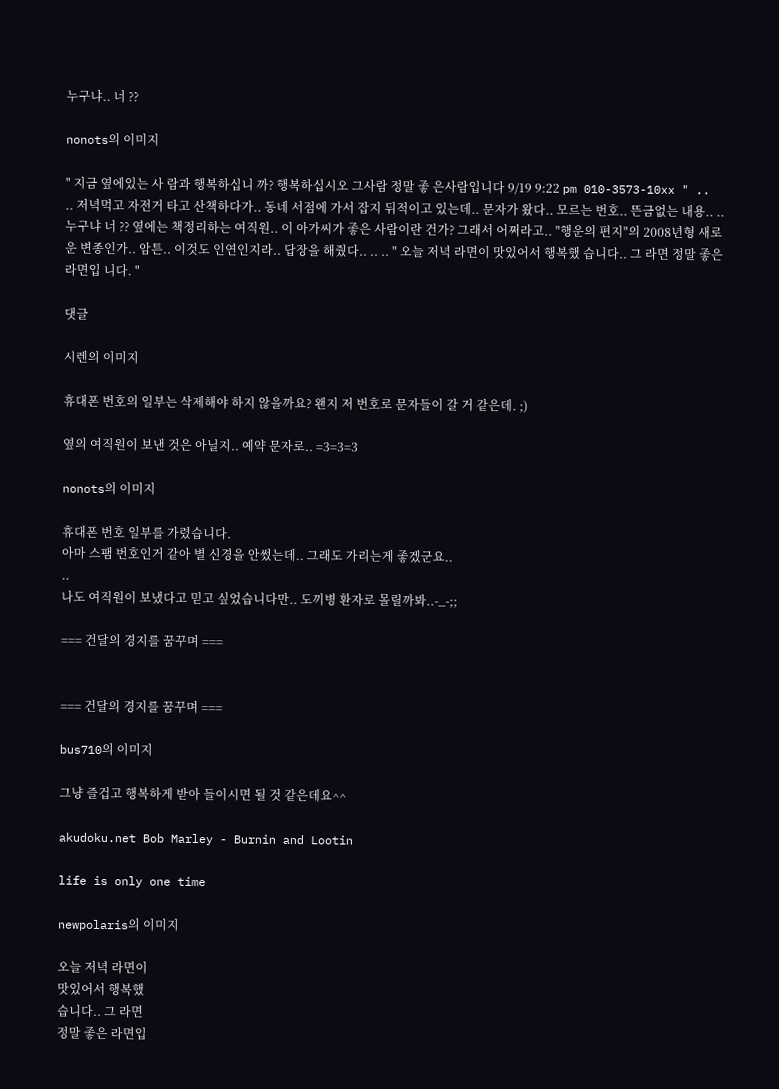누구냐.. 너 ??

nonots의 이미지

" 지금 옆에있는 사 람과 행복하십니 까? 행복하십시오 그사람 정말 좋 은사람입니다 9/19 9:22 pm 010-3573-10xx " .. .. 저녁먹고 자전거 타고 산책하다가.. 동네 서점에 가서 잡지 뒤적이고 있는데.. 문자가 왔다.. 모르는 번호.. 뜬금없는 내용.. .. 누구냐 너 ?? 옆에는 책정리하는 여직원.. 이 아가씨가 좋은 사람이란 건가? 그래서 어쩌라고.. "행운의 편지"의 2008년형 새로운 변종인가.. 암튼.. 이것도 인연인지라.. 답장을 해줬다.. .. .. " 오늘 저녁 라면이 맛있어서 행복했 습니다.. 그 라면 정말 좋은 라면입 니다. "

댓글

시렌의 이미지

휴대폰 번호의 일부는 삭제해야 하지 않을까요? 왠지 저 번호로 문자들이 갈 거 같은데. ;)

옆의 여직원이 보낸 것은 아닐지.. 예약 문자로.. =3=3=3

nonots의 이미지

휴대폰 번호 일부를 가렸습니다.
아마 스팸 번호인거 같아 별 신경을 안썼는데.. 그래도 가리는게 좋겠군요..
..
나도 여직원이 보냈다고 믿고 싶었습니다만.. 도끼병 환자로 몰릴까봐..-_-;;

=== 건달의 경지를 꿈꾸며 ===


=== 건달의 경지를 꿈꾸며 ===

bus710의 이미지

그냥 즐겁고 행복하게 받아 들이시면 될 것 같은데요^^

akudoku.net Bob Marley - Burnin and Lootin

life is only one time

newpolaris의 이미지

오늘 저녁 라면이
맛있어서 행복했
습니다.. 그 라면
정말 좋은 라면입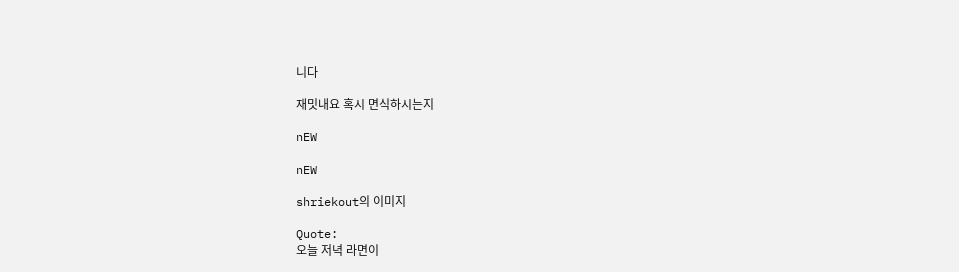니다

재밋내요 혹시 면식하시는지

nEW

nEW

shriekout의 이미지

Quote:
오늘 저녁 라면이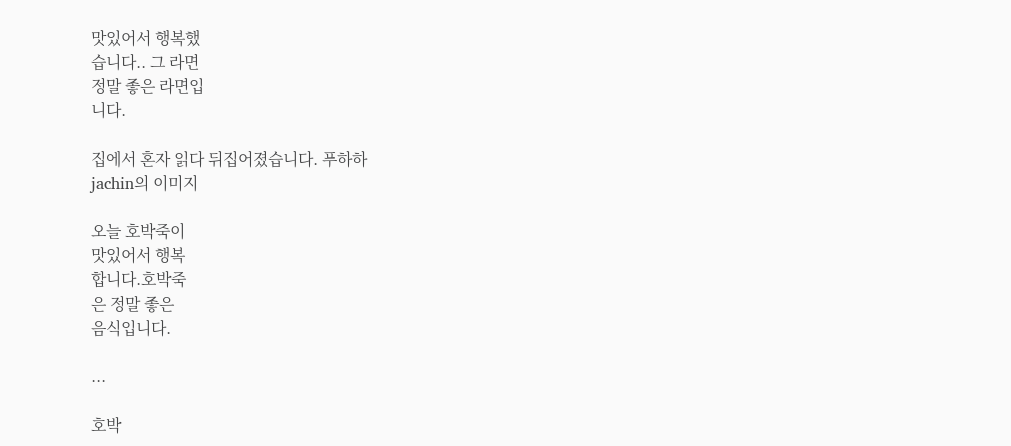맛있어서 행복했
습니다.. 그 라면
정말 좋은 라면입
니다.

집에서 혼자 읽다 뒤집어졌습니다. 푸하하
jachin의 이미지

오늘 호박죽이
맛있어서 행복
합니다.호박죽
은 정말 좋은
음식입니다.

...

호박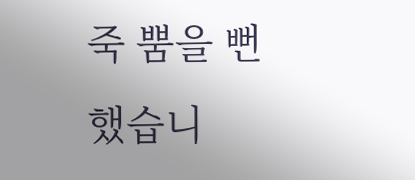죽 뿜을 뻔 했습니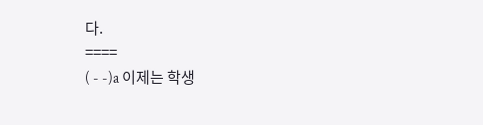다.
====
( - -)a 이제는 학생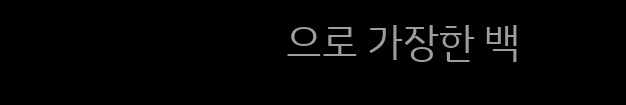으로 가장한 백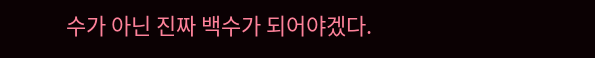수가 아닌 진짜 백수가 되어야겠다.